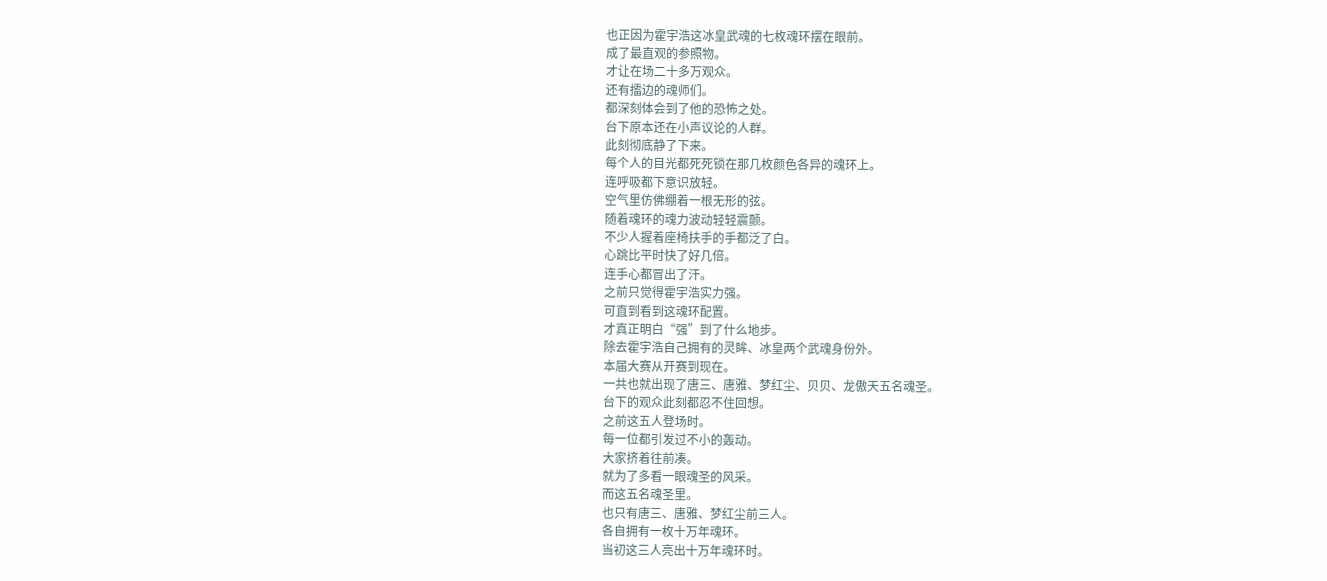也正因为霍宇浩这冰皇武魂的七枚魂环摆在眼前。
成了最直观的参照物。
才让在场二十多万观众。
还有擂边的魂师们。
都深刻体会到了他的恐怖之处。
台下原本还在小声议论的人群。
此刻彻底静了下来。
每个人的目光都死死锁在那几枚颜色各异的魂环上。
连呼吸都下意识放轻。
空气里仿佛绷着一根无形的弦。
随着魂环的魂力波动轻轻震颤。
不少人握着座椅扶手的手都泛了白。
心跳比平时快了好几倍。
连手心都冒出了汗。
之前只觉得霍宇浩实力强。
可直到看到这魂环配置。
才真正明白“强”到了什么地步。
除去霍宇浩自己拥有的灵眸、冰皇两个武魂身份外。
本届大赛从开赛到现在。
一共也就出现了唐三、唐雅、梦红尘、贝贝、龙傲天五名魂圣。
台下的观众此刻都忍不住回想。
之前这五人登场时。
每一位都引发过不小的轰动。
大家挤着往前凑。
就为了多看一眼魂圣的风采。
而这五名魂圣里。
也只有唐三、唐雅、梦红尘前三人。
各自拥有一枚十万年魂环。
当初这三人亮出十万年魂环时。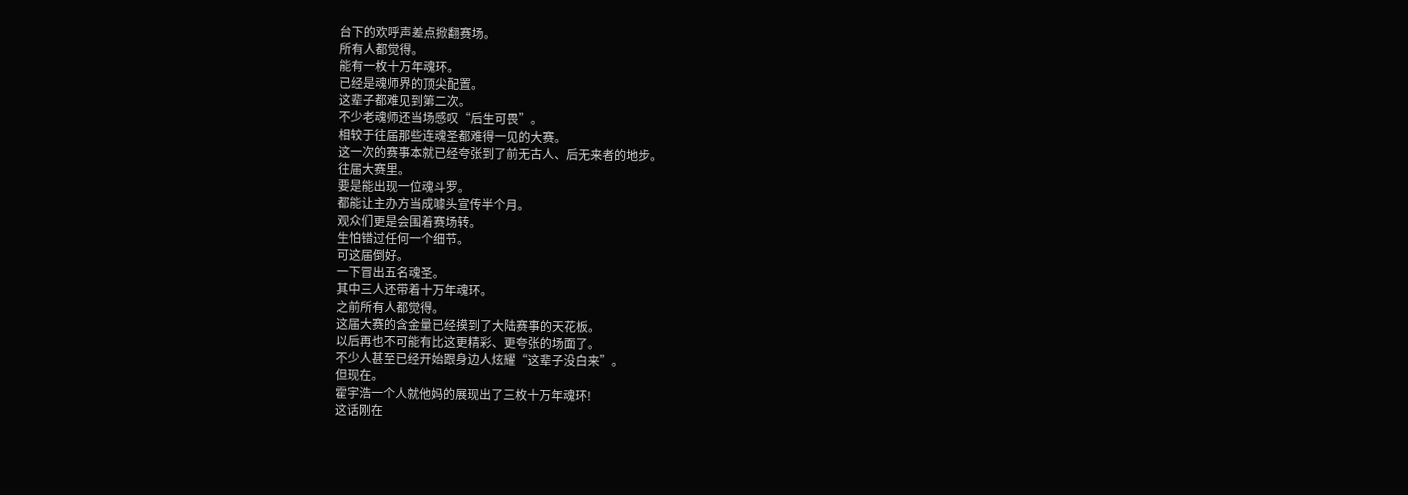台下的欢呼声差点掀翻赛场。
所有人都觉得。
能有一枚十万年魂环。
已经是魂师界的顶尖配置。
这辈子都难见到第二次。
不少老魂师还当场感叹“后生可畏”。
相较于往届那些连魂圣都难得一见的大赛。
这一次的赛事本就已经夸张到了前无古人、后无来者的地步。
往届大赛里。
要是能出现一位魂斗罗。
都能让主办方当成噱头宣传半个月。
观众们更是会围着赛场转。
生怕错过任何一个细节。
可这届倒好。
一下冒出五名魂圣。
其中三人还带着十万年魂环。
之前所有人都觉得。
这届大赛的含金量已经摸到了大陆赛事的天花板。
以后再也不可能有比这更精彩、更夸张的场面了。
不少人甚至已经开始跟身边人炫耀“这辈子没白来”。
但现在。
霍宇浩一个人就他妈的展现出了三枚十万年魂环!
这话刚在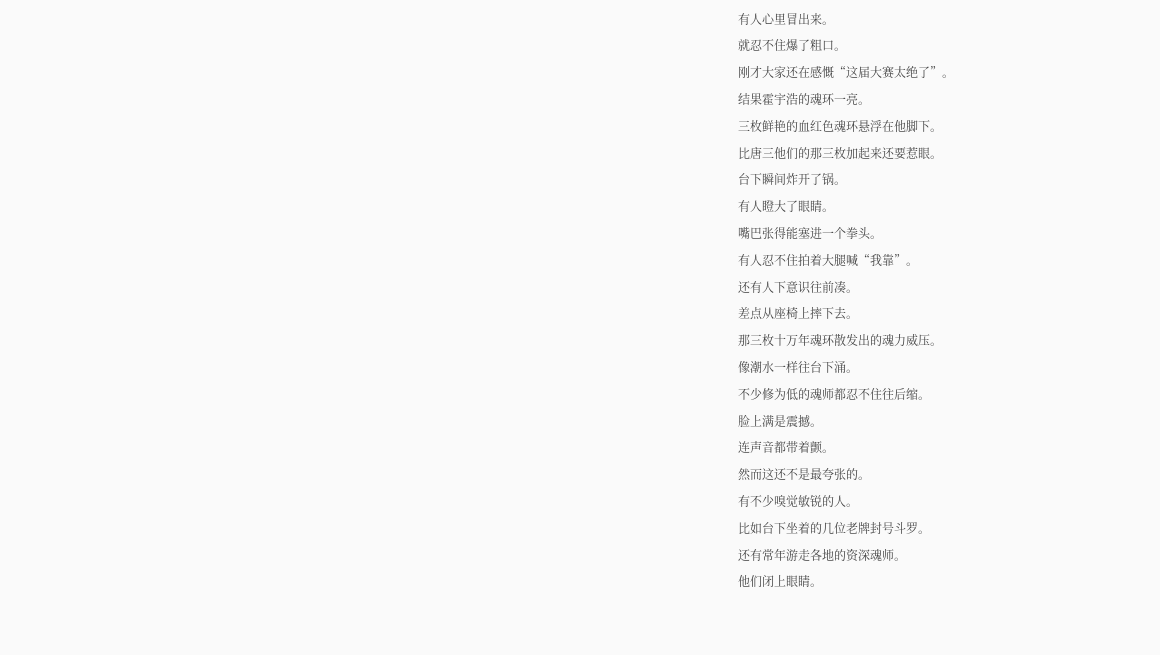有人心里冒出来。
就忍不住爆了粗口。
刚才大家还在感慨“这届大赛太绝了”。
结果霍宇浩的魂环一亮。
三枚鲜艳的血红色魂环悬浮在他脚下。
比唐三他们的那三枚加起来还要惹眼。
台下瞬间炸开了锅。
有人瞪大了眼睛。
嘴巴张得能塞进一个拳头。
有人忍不住拍着大腿喊“我靠”。
还有人下意识往前凑。
差点从座椅上摔下去。
那三枚十万年魂环散发出的魂力威压。
像潮水一样往台下涌。
不少修为低的魂师都忍不住往后缩。
脸上满是震撼。
连声音都带着颤。
然而这还不是最夸张的。
有不少嗅觉敏锐的人。
比如台下坐着的几位老牌封号斗罗。
还有常年游走各地的资深魂师。
他们闭上眼睛。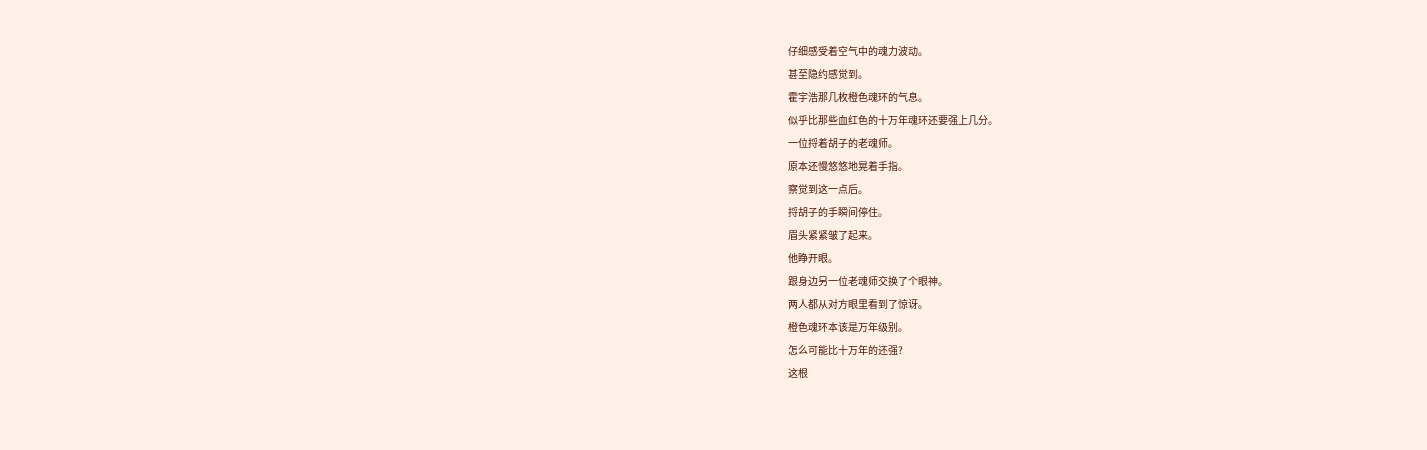仔细感受着空气中的魂力波动。
甚至隐约感觉到。
霍宇浩那几枚橙色魂环的气息。
似乎比那些血红色的十万年魂环还要强上几分。
一位捋着胡子的老魂师。
原本还慢悠悠地晃着手指。
察觉到这一点后。
捋胡子的手瞬间停住。
眉头紧紧皱了起来。
他睁开眼。
跟身边另一位老魂师交换了个眼神。
两人都从对方眼里看到了惊讶。
橙色魂环本该是万年级别。
怎么可能比十万年的还强?
这根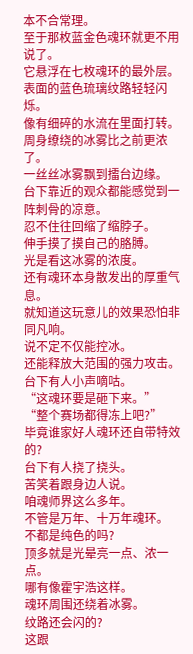本不合常理。
至于那枚蓝金色魂环就更不用说了。
它悬浮在七枚魂环的最外层。
表面的蓝色琉璃纹路轻轻闪烁。
像有细碎的水流在里面打转。
周身缭绕的冰雾比之前更浓了。
一丝丝冰雾飘到擂台边缘。
台下靠近的观众都能感觉到一阵刺骨的凉意。
忍不住往回缩了缩脖子。
伸手摸了摸自己的胳膊。
光是看这冰雾的浓度。
还有魂环本身散发出的厚重气息。
就知道这玩意儿的效果恐怕非同凡响。
说不定不仅能控冰。
还能释放大范围的强力攻击。
台下有人小声嘀咕。
“这魂环要是砸下来。”
“整个赛场都得冻上吧?”
毕竟谁家好人魂环还自带特效的?
台下有人挠了挠头。
苦笑着跟身边人说。
咱魂师界这么多年。
不管是万年、十万年魂环。
不都是纯色的吗?
顶多就是光晕亮一点、浓一点。
哪有像霍宇浩这样。
魂环周围还绕着冰雾。
纹路还会闪的?
这跟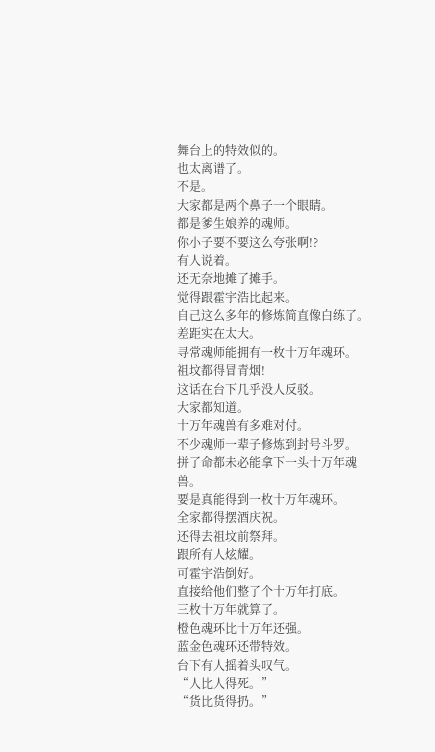舞台上的特效似的。
也太离谱了。
不是。
大家都是两个鼻子一个眼睛。
都是爹生娘养的魂师。
你小子要不要这么夸张啊!?
有人说着。
还无奈地摊了摊手。
觉得跟霍宇浩比起来。
自己这么多年的修炼简直像白练了。
差距实在太大。
寻常魂师能拥有一枚十万年魂环。
祖坟都得冒青烟!
这话在台下几乎没人反驳。
大家都知道。
十万年魂兽有多难对付。
不少魂师一辈子修炼到封号斗罗。
拼了命都未必能拿下一头十万年魂兽。
要是真能得到一枚十万年魂环。
全家都得摆酒庆祝。
还得去祖坟前祭拜。
跟所有人炫耀。
可霍宇浩倒好。
直接给他们整了个十万年打底。
三枚十万年就算了。
橙色魂环比十万年还强。
蓝金色魂环还带特效。
台下有人摇着头叹气。
“人比人得死。”
“货比货得扔。”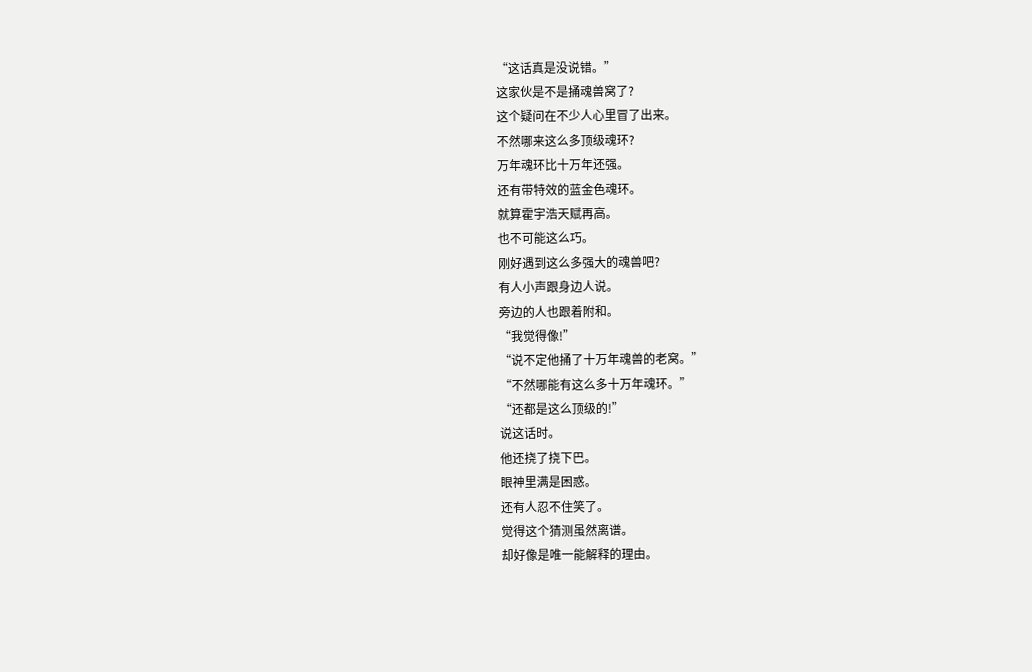“这话真是没说错。”
这家伙是不是捅魂兽窝了?
这个疑问在不少人心里冒了出来。
不然哪来这么多顶级魂环?
万年魂环比十万年还强。
还有带特效的蓝金色魂环。
就算霍宇浩天赋再高。
也不可能这么巧。
刚好遇到这么多强大的魂兽吧?
有人小声跟身边人说。
旁边的人也跟着附和。
“我觉得像!”
“说不定他捅了十万年魂兽的老窝。”
“不然哪能有这么多十万年魂环。”
“还都是这么顶级的!”
说这话时。
他还挠了挠下巴。
眼神里满是困惑。
还有人忍不住笑了。
觉得这个猜测虽然离谱。
却好像是唯一能解释的理由。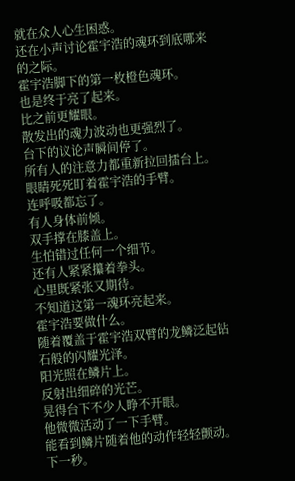就在众人心生困惑。
还在小声讨论霍宇浩的魂环到底哪来的之际。
霍宇浩脚下的第一枚橙色魂环。
也是终于亮了起来。
比之前更耀眼。
散发出的魂力波动也更强烈了。
台下的议论声瞬间停了。
所有人的注意力都重新拉回擂台上。
眼睛死死盯着霍宇浩的手臂。
连呼吸都忘了。
有人身体前倾。
双手撑在膝盖上。
生怕错过任何一个细节。
还有人紧紧攥着拳头。
心里既紧张又期待。
不知道这第一魂环亮起来。
霍宇浩要做什么。
随着覆盖于霍宇浩双臂的龙鳞泛起钻石般的闪耀光泽。
阳光照在鳞片上。
反射出细碎的光芒。
晃得台下不少人睁不开眼。
他微微活动了一下手臂。
能看到鳞片随着他的动作轻轻颤动。
下一秒。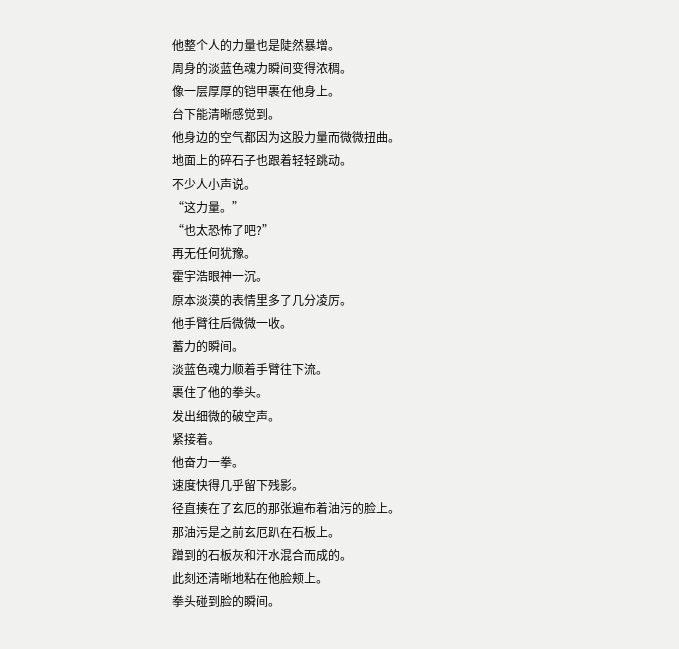他整个人的力量也是陡然暴增。
周身的淡蓝色魂力瞬间变得浓稠。
像一层厚厚的铠甲裹在他身上。
台下能清晰感觉到。
他身边的空气都因为这股力量而微微扭曲。
地面上的碎石子也跟着轻轻跳动。
不少人小声说。
“这力量。”
“也太恐怖了吧?”
再无任何犹豫。
霍宇浩眼神一沉。
原本淡漠的表情里多了几分凌厉。
他手臂往后微微一收。
蓄力的瞬间。
淡蓝色魂力顺着手臂往下流。
裹住了他的拳头。
发出细微的破空声。
紧接着。
他奋力一拳。
速度快得几乎留下残影。
径直揍在了玄厄的那张遍布着油污的脸上。
那油污是之前玄厄趴在石板上。
蹭到的石板灰和汗水混合而成的。
此刻还清晰地粘在他脸颊上。
拳头碰到脸的瞬间。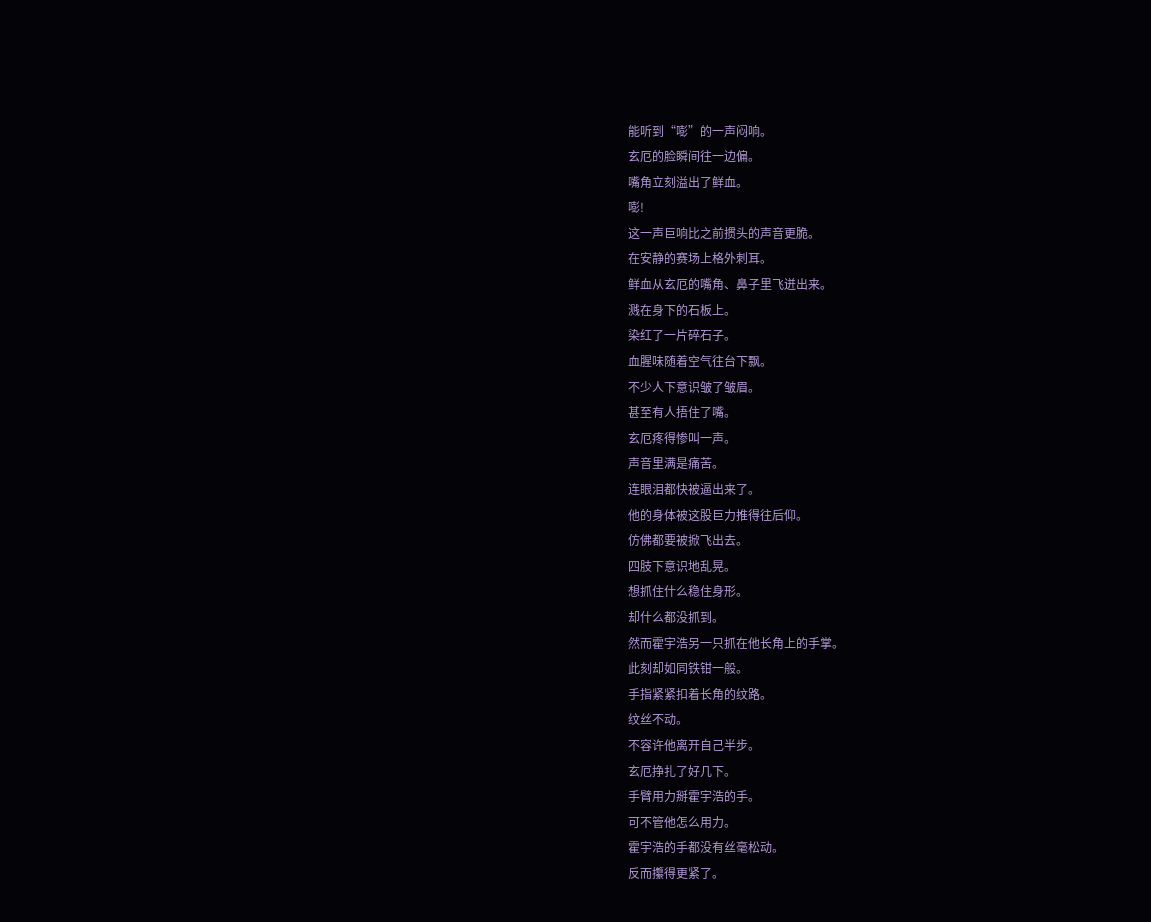能听到“嘭”的一声闷响。
玄厄的脸瞬间往一边偏。
嘴角立刻溢出了鲜血。
嘭!
这一声巨响比之前掼头的声音更脆。
在安静的赛场上格外刺耳。
鲜血从玄厄的嘴角、鼻子里飞迸出来。
溅在身下的石板上。
染红了一片碎石子。
血腥味随着空气往台下飘。
不少人下意识皱了皱眉。
甚至有人捂住了嘴。
玄厄疼得惨叫一声。
声音里满是痛苦。
连眼泪都快被逼出来了。
他的身体被这股巨力推得往后仰。
仿佛都要被掀飞出去。
四肢下意识地乱晃。
想抓住什么稳住身形。
却什么都没抓到。
然而霍宇浩另一只抓在他长角上的手掌。
此刻却如同铁钳一般。
手指紧紧扣着长角的纹路。
纹丝不动。
不容许他离开自己半步。
玄厄挣扎了好几下。
手臂用力掰霍宇浩的手。
可不管他怎么用力。
霍宇浩的手都没有丝毫松动。
反而攥得更紧了。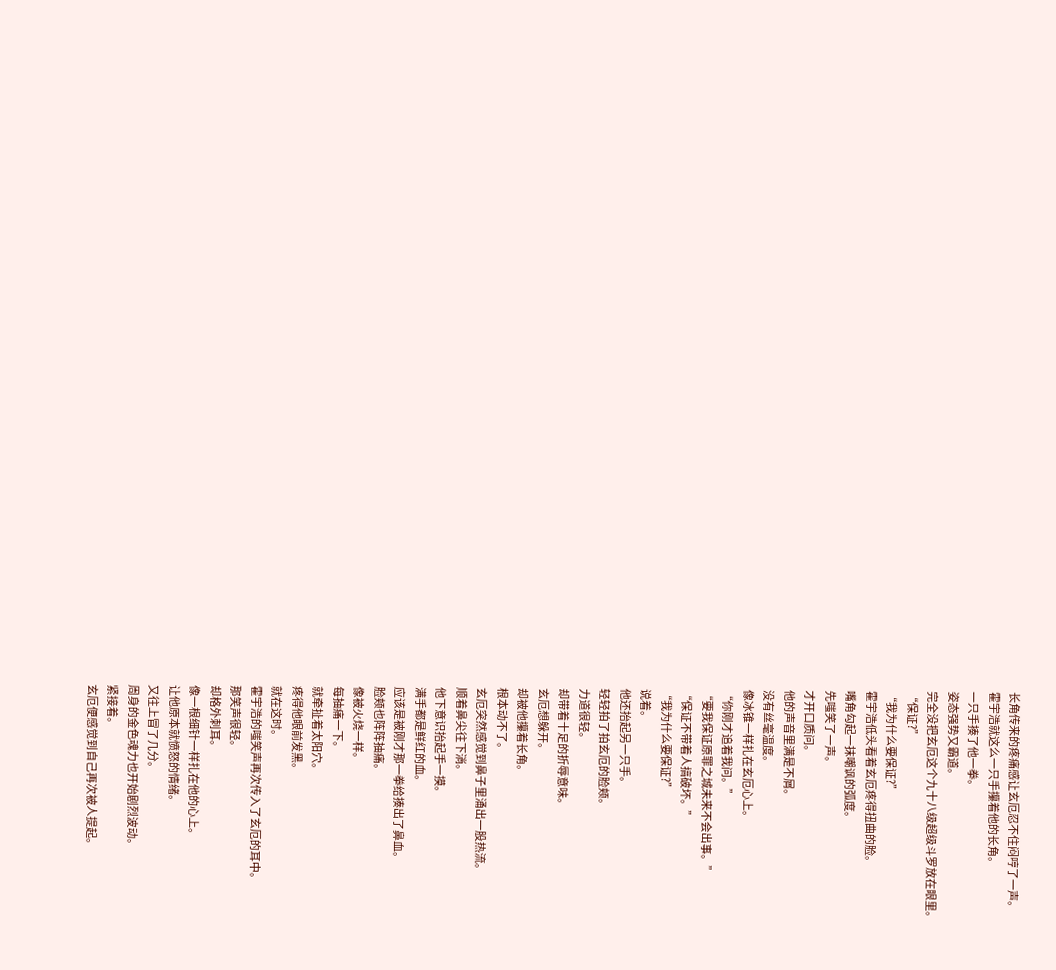长角传来的疼痛感让玄厄忍不住闷哼了一声。
霍宇浩就这么一只手攥着他的长角。
一只手揍了他一拳。
姿态强势又霸道。
完全没把玄厄这个九十八级超级斗罗放在眼里。
“保证?”
“我为什么要保证?”
霍宇浩低头看着玄厄疼得扭曲的脸。
嘴角勾起一抹嘲讽的弧度。
先嗤笑了一声。
才开口质问。
他的声音里满是不屑。
没有丝毫温度。
像冰锥一样扎在玄厄心上。
“你刚才追着我问。”
“要我保证原罪之城未来不会出事。”
“保证不带着人搞破坏。”
“我为什么要保证?”
说着。
他还抬起另一只手。
轻轻拍了拍玄厄的脸颊。
力道很轻。
却带着十足的折辱意味。
玄厄想躲开。
却被他攥着长角。
根本动不了。
玄厄突然感觉到鼻子里涌出一股热流。
顺着鼻尖往下淌。
他下意识抬起手一摸。
满手都是鲜红的血。
应该是被刚才那一拳给揍出了鼻血。
脸颊也阵阵抽痛。
像被火烧一样。
每抽痛一下。
就牵扯着太阳穴。
疼得他眼前发黑。
就在这时。
霍宇浩的嗤笑声再次传入了玄厄的耳中。
那笑声很轻。
却格外刺耳。
像一根细针一样扎在他的心上。
让他原本就愤怒的情绪。
又往上冒了几分。
周身的金色魂力也开始剧烈波动。
紧接着。
玄厄便感觉到自己再次被人提起。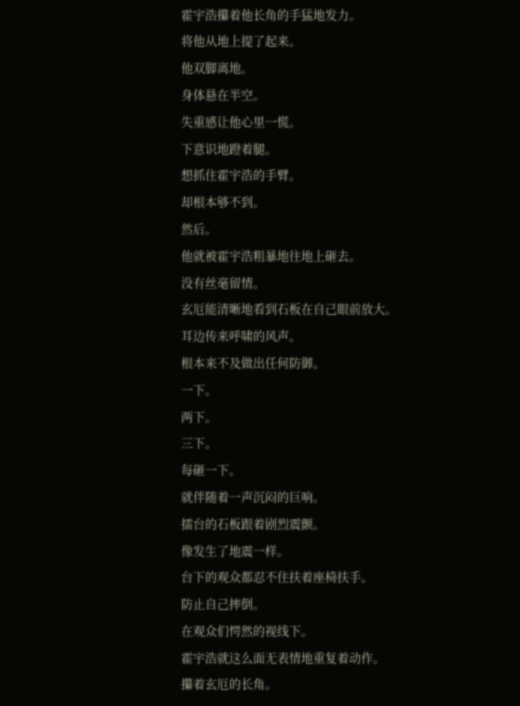霍宇浩攥着他长角的手猛地发力。
将他从地上提了起来。
他双脚离地。
身体悬在半空。
失重感让他心里一慌。
下意识地蹬着腿。
想抓住霍宇浩的手臂。
却根本够不到。
然后。
他就被霍宇浩粗暴地往地上砸去。
没有丝毫留情。
玄厄能清晰地看到石板在自己眼前放大。
耳边传来呼啸的风声。
根本来不及做出任何防御。
一下。
两下。
三下。
每砸一下。
就伴随着一声沉闷的巨响。
擂台的石板跟着剧烈震颤。
像发生了地震一样。
台下的观众都忍不住扶着座椅扶手。
防止自己摔倒。
在观众们愕然的视线下。
霍宇浩就这么面无表情地重复着动作。
攥着玄厄的长角。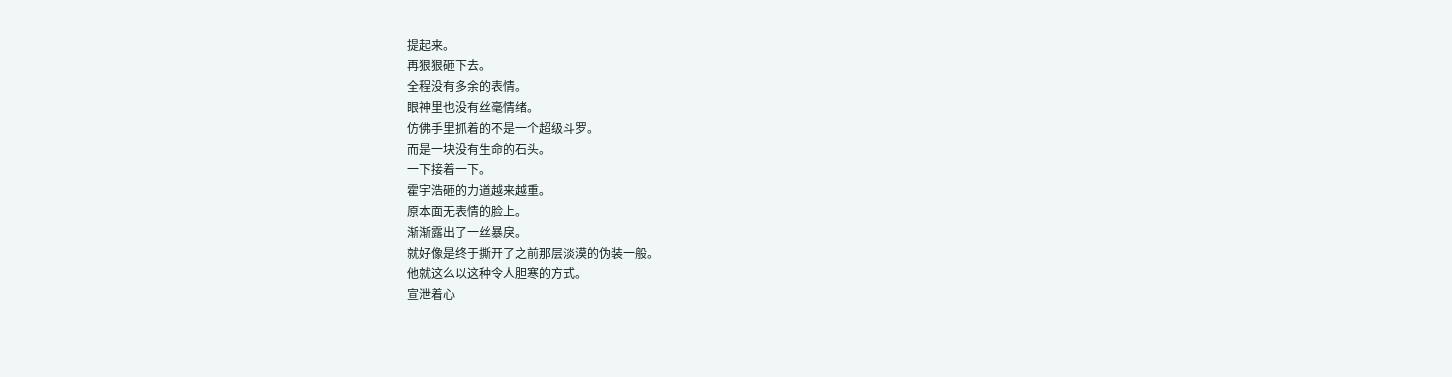提起来。
再狠狠砸下去。
全程没有多余的表情。
眼神里也没有丝毫情绪。
仿佛手里抓着的不是一个超级斗罗。
而是一块没有生命的石头。
一下接着一下。
霍宇浩砸的力道越来越重。
原本面无表情的脸上。
渐渐露出了一丝暴戾。
就好像是终于撕开了之前那层淡漠的伪装一般。
他就这么以这种令人胆寒的方式。
宣泄着心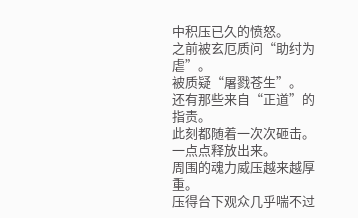中积压已久的愤怒。
之前被玄厄质问“助纣为虐”。
被质疑“屠戮苍生”。
还有那些来自“正道”的指责。
此刻都随着一次次砸击。
一点点释放出来。
周围的魂力威压越来越厚重。
压得台下观众几乎喘不过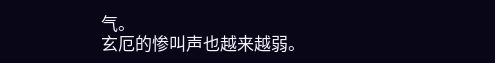气。
玄厄的惨叫声也越来越弱。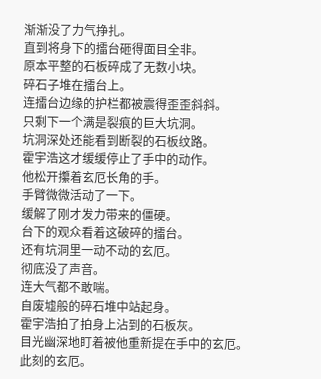渐渐没了力气挣扎。
直到将身下的擂台砸得面目全非。
原本平整的石板碎成了无数小块。
碎石子堆在擂台上。
连擂台边缘的护栏都被震得歪歪斜斜。
只剩下一个满是裂痕的巨大坑洞。
坑洞深处还能看到断裂的石板纹路。
霍宇浩这才缓缓停止了手中的动作。
他松开攥着玄厄长角的手。
手臂微微活动了一下。
缓解了刚才发力带来的僵硬。
台下的观众看着这破碎的擂台。
还有坑洞里一动不动的玄厄。
彻底没了声音。
连大气都不敢喘。
自废墟般的碎石堆中站起身。
霍宇浩拍了拍身上沾到的石板灰。
目光幽深地盯着被他重新提在手中的玄厄。
此刻的玄厄。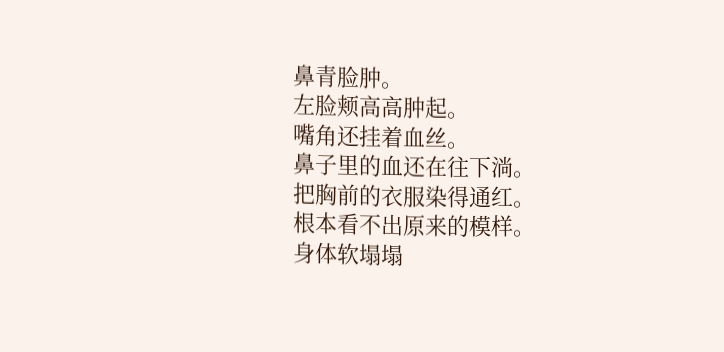鼻青脸肿。
左脸颊高高肿起。
嘴角还挂着血丝。
鼻子里的血还在往下淌。
把胸前的衣服染得通红。
根本看不出原来的模样。
身体软塌塌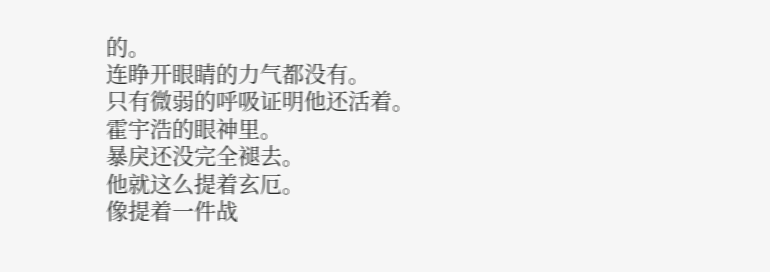的。
连睁开眼睛的力气都没有。
只有微弱的呼吸证明他还活着。
霍宇浩的眼神里。
暴戾还没完全褪去。
他就这么提着玄厄。
像提着一件战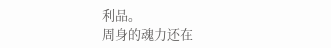利品。
周身的魂力还在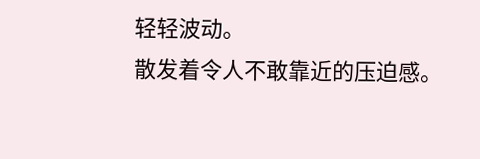轻轻波动。
散发着令人不敢靠近的压迫感。